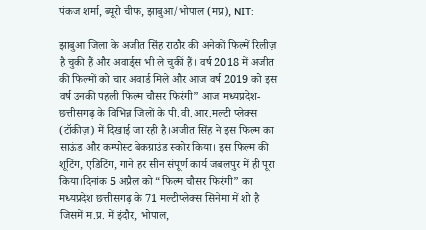पंकज शर्मा, ब्यूरो चीफ, झाबुआ/भोपाल (मप्र), NIT:

झाबुआ जिला के अजीत सिंह राठौर की अनेकों फिल्में रिलीज़ है चुकी हैं और अवार्ड्स भी ले चुकीं हैं। वर्ष 2018 में अजीत की फिल्मों को चार अवार्ड मिले और आज वर्ष 2019 को इस वर्ष उनकी पहली फिल्म चौसर फिरंगी” आज मध्यप्रदेश- छत्तीसगढ़ के विभिन्न जिलों के पी.वी.आर.मल्टी प्लेक्स (टॉकीज़) में दिखाई जा रही है।अजीत सिंह ने इस फिल्म का साऊंड और कम्पोस्ट बेकग्राउंड स्कोर किया। इस फिल्म की शूटिंग, एडिटिंग, गाने हर सीन संपूर्ण कार्य जबलपुर में ही पूरा किया।दिनांक 5 अप्रैल को “फिल्म चौसर फिरंगी” का मध्यप्रदेश छत्तीसगढ़ के 71 मल्टीप्लेक्स सिनेमा में शो है जिसमें म.प्र. में इंदौर, भोपाल,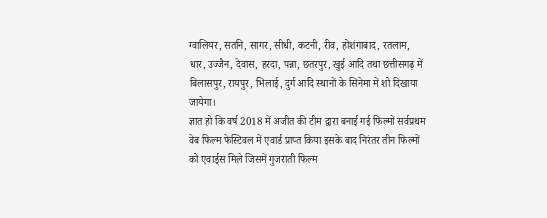ग्वालियर, सतनि, सागर, सीधी, कटनी, रीव, होशंगाबाद, रतलाम, धार, उज्जैन, देवास, हरदा, पन्ना, छतरपुर, खुई आदि तथा छत्तीसगढ़ में बिलासपुर, रायपुर, भिलाई, दुर्ग आदि स्थानों के सिनेमा में शो दिखाया जायेगा।
ज्ञात हो कि वर्ष 2018 में अजीत की टीम द्वारा बनाई गई फिल्मों सर्वप्रथम वेब फिल्म फेस्टिवल में एवार्ड प्राप्त किया इसके बाद निरंतर तीन फिल्मों को एवार्ड्स मिले जिसमें गुजराती फिल्म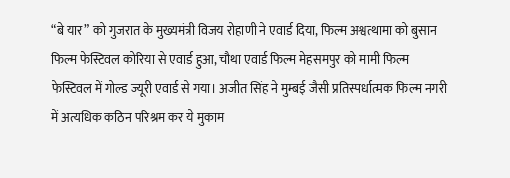“बे यार” को गुजरात के मुख्यमंत्री विजय रोहाणी ने एवार्ड दिया, फिल्म अश्वत्थामा को बुसान फिल्म फेस्टिवल कोरिया से एवार्ड हुआ, चौथा एवार्ड फिल्म मेहसमपुर को मामी फिल्म फेस्टिवल में गोल्ड ज्यूरी एवार्ड से गया। अजीत सिंह ने मुम्बई जैसी प्रतिस्पर्धात्मक फिल्म नगरी में अत्यधिक कठिन परिश्रम कर ये मुकाम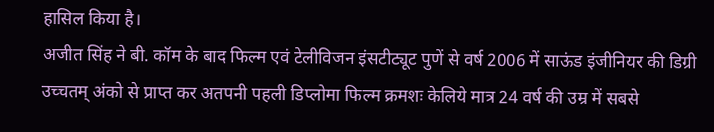हासिल किया है।
अजीत सिंह ने बी. कॉम के बाद फिल्म एवं टेलीविजन इंसटीट्यूट पुणें से वर्ष 2006 में साऊंड इंजीनियर की डिग्री उच्चतम् अंको से प्राप्त कर अतपनी पहली डिप्लोमा फिल्म क्रमशः केलिये मात्र 24 वर्ष की उम्र में सबसे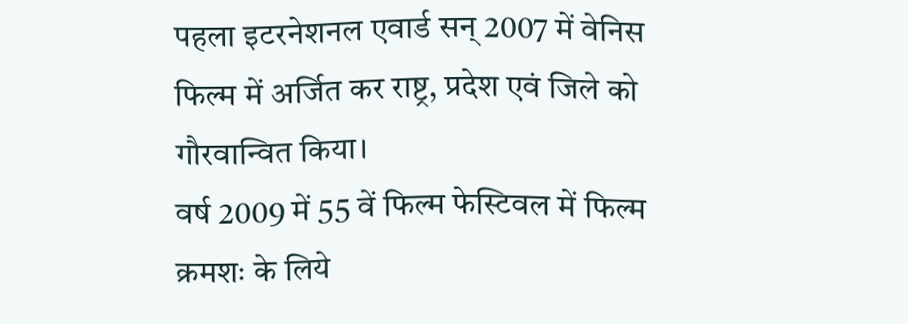पहला इटरनेशनल एवार्ड सन् 2007 में वेनिस फिल्म में अर्जित कर राष्ट्र, प्रदेश एवं जिले को गौरवान्वित किया।
वर्ष 2009 में 55 वें फिल्म फेस्टिवल में फिल्म क्रमशः के लिये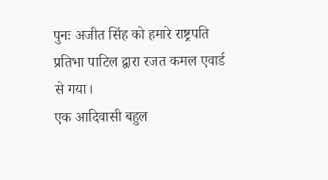पुनः अजीत सिंह को हमारे राष्ट्रपति प्रतिभा पाटिल द्वारा रजत कमल एवार्ड से गया।
एक आदिवासी बहुल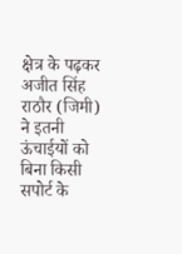क्षेत्र के पढ़कर अजीत सिंह राठौर (जिमी) ने इतनी ऊंचाईयों को बिना किसी सपोर्ट के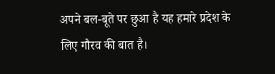अपने बल-बूते पर छुआ है यह हमारे प्रदेश के लिए गौरव की बात है।